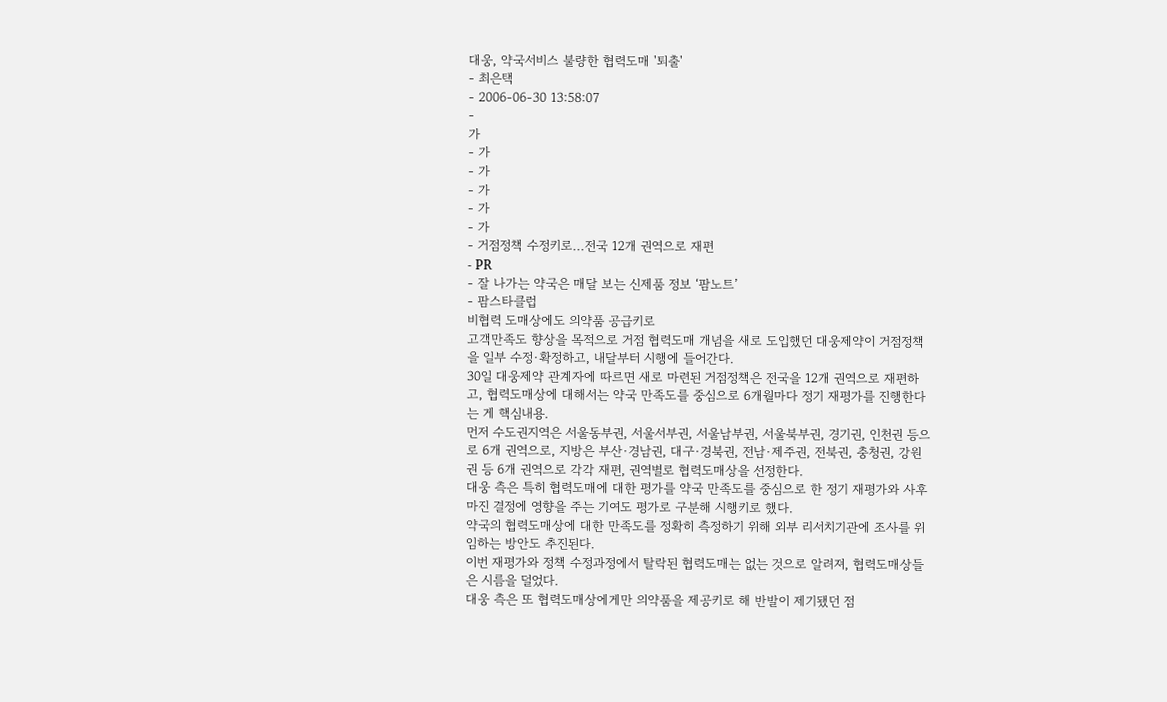대웅, 약국서비스 불량한 협력도매 '퇴출'
- 최은택
- 2006-06-30 13:58:07
-
가
- 가
- 가
- 가
- 가
- 가
- 거점정책 수정키로...전국 12개 권역으로 재편
- PR
- 잘 나가는 약국은 매달 보는 신제품 정보 ‘팜노트’
- 팜스타클럽
비협력 도매상에도 의약품 공급키로
고객만족도 향상을 목적으로 거점 협력도매 개념을 새로 도입했던 대웅제약이 거점정책을 일부 수정·확정하고, 내달부터 시행에 들어간다.
30일 대웅제약 관계자에 따르면 새로 마련된 거점정책은 전국을 12개 권역으로 재편하고, 협력도매상에 대해서는 약국 만족도를 중심으로 6개월마다 정기 재평가를 진행한다는 게 핵심내용.
먼저 수도권지역은 서울동부권, 서울서부권, 서울남부권, 서울북부권, 경기권, 인천권 등으로 6개 권역으로, 지방은 부산·경남권, 대구·경북권, 전남·제주권, 전북권, 충청권, 강원권 등 6개 권역으로 각각 재편, 권역별로 협력도매상을 선정한다.
대웅 측은 특히 협력도매에 대한 평가를 약국 만족도를 중심으로 한 정기 재평가와 사후마진 결정에 영향을 주는 기여도 평가로 구분해 시행키로 했다.
약국의 협력도매상에 대한 만족도를 정확히 측정하기 위해 외부 리서치기관에 조사를 위임하는 방안도 추진된다.
이번 재평가와 정책 수정과정에서 탈락된 협력도매는 없는 것으로 알려져, 협력도매상들은 시름을 덜었다.
대웅 측은 또 협력도매상에게만 의약품을 제공키로 해 반발이 제기됐던 점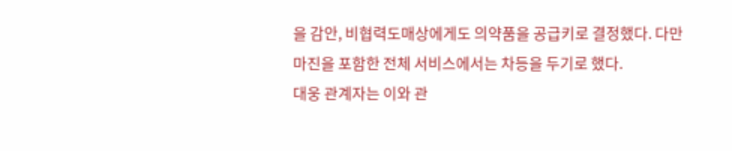을 감안, 비협력도매상에게도 의약품을 공급키로 결정했다. 다만 마진을 포함한 전체 서비스에서는 차등을 두기로 했다.
대웅 관계자는 이와 관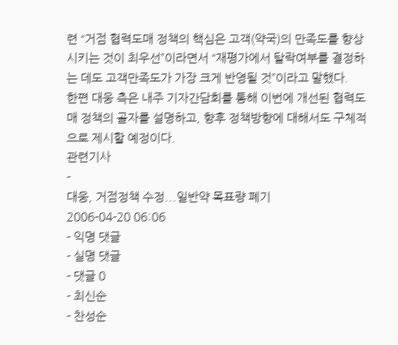련 “거점 협력도매 정책의 핵심은 고객(약국)의 만족도를 향상시키는 것이 최우선”이라면서 “재평가에서 탈락여부를 결정하는 데도 고객만족도가 가장 크게 반영될 것”이라고 말했다.
한편 대웅 측은 내주 기자간담회를 통해 이번에 개선된 협력도매 정책의 골자를 설명하고, 향후 정책방향에 대해서도 구체적으로 제시할 예정이다.
관련기사
-
대웅, 거점정책 수정...일반약 목표량 폐기
2006-04-20 06:06
- 익명 댓글
- 실명 댓글
- 댓글 0
- 최신순
- 찬성순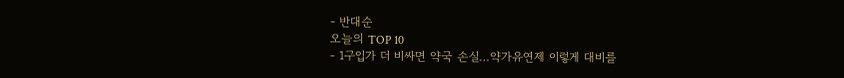- 반대순
오늘의 TOP 10
- 1구입가 더 비싸면 약국 손실…약가유연제 이렇게 대비를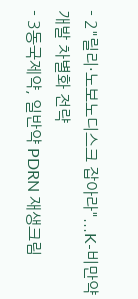- 2"릴리·노보노디스크 잡아라"...K-비만약 개발 차별화 전략
- 3동국제약, 일반약 PDRN 재생크림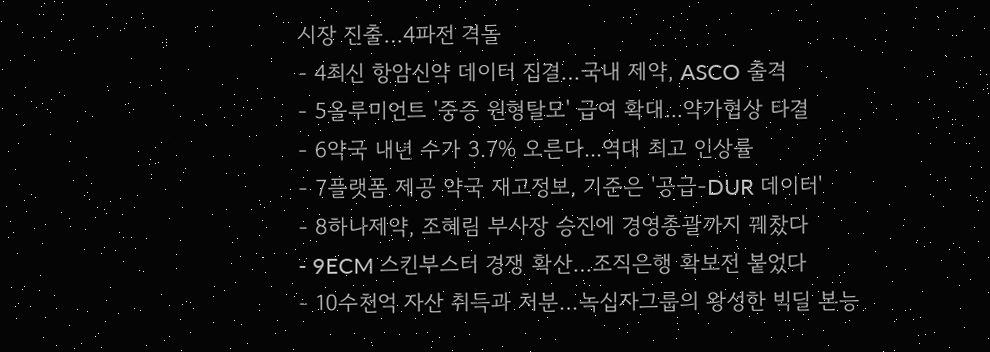시장 진출…4파전 격돌
- 4최신 항암신약 데이터 집결…국내 제약, ASCO 출격
- 5올루미언트 '중증 원형탈모' 급여 확대...약가협상 타결
- 6약국 내년 수가 3.7% 오른다...역대 최고 인상률
- 7플랫폼 제공 약국 재고정보, 기준은 '공급-DUR 데이터'
- 8하나제약, 조혜림 부사장 승진에 경영총괄까지 꿰찼다
- 9ECM 스킨부스터 경쟁 확산…조직은행 확보전 붙었다
- 10수천억 자산 취득과 처분…녹십자그룹의 왕성한 빅딜 본능